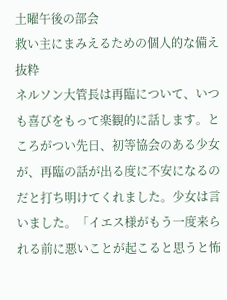土曜午後の部会
救い主にまみえるための個人的な備え
抜粋
ネルソン大管長は再臨について、いつも喜びをもって楽観的に話します。ところがつい先日、初等協会のある少女が、再臨の話が出る度に不安になるのだと打ち明けてくれました。少女は言いました。「イエス様がもう一度来られる前に悪いことが起こると思うと怖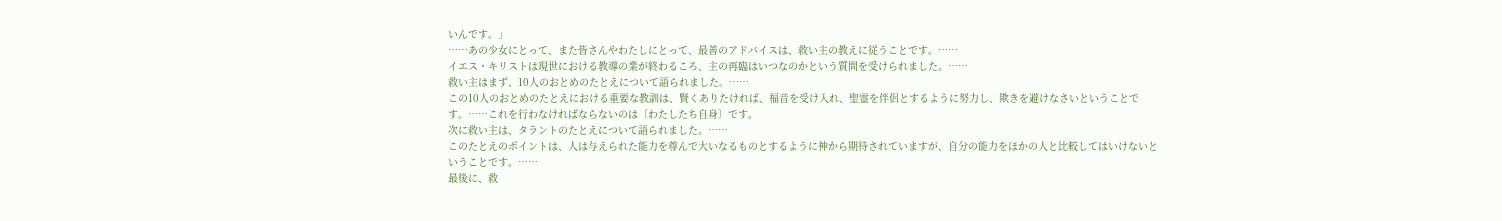いんです。」
……あの少女にとって、また皆さんやわたしにとって、最善のアドバイスは、救い主の教えに従うことです。……
イエス・キリストは現世における教導の業が終わるころ、主の再臨はいつなのかという質問を受けられました。……
救い主はまず、10人のおとめのたとえについて語られました。……
この10人のおとめのたとえにおける重要な教訓は、賢くありたければ、福音を受け入れ、聖霊を伴侶とするように努力し、欺きを避けなさいということです。……これを行わなければならないのは〔わたしたち自身〕です。
次に救い主は、タラントのたとえについて語られました。……
このたとえのポイントは、人は与えられた能力を尊んで大いなるものとするように神から期待されていますが、自分の能力をほかの人と比較してはいけないということです。……
最後に、救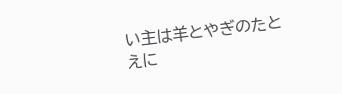い主は羊とやぎのたとえに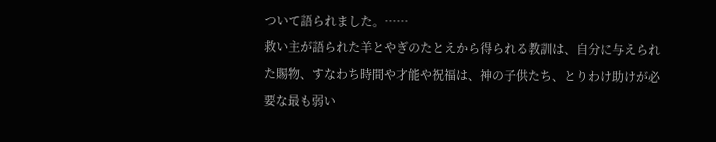ついて語られました。……
救い主が語られた羊とやぎのたとえから得られる教訓は、自分に与えられた賜物、すなわち時間や才能や祝福は、神の子供たち、とりわけ助けが必要な最も弱い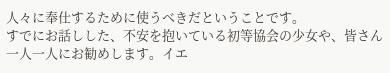人々に奉仕するために使うべきだということです。
すでにお話しした、不安を抱いている初等協会の少女や、皆さん一人一人にお勧めします。イエ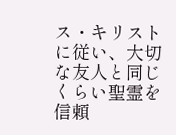ス・キリストに従い、大切な友人と同じくらい聖霊を信頼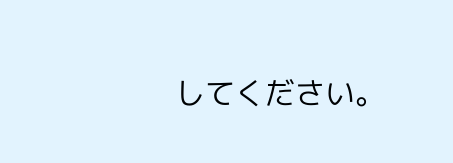してください。